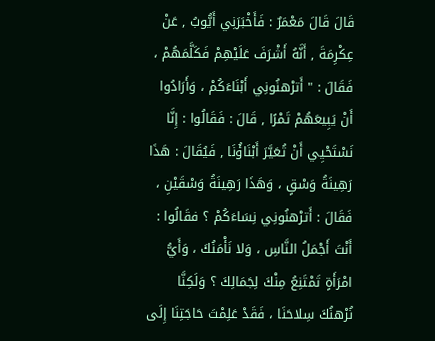قَالَ قَالَ مَعْمَرٌ : فَأَخْبَرَنِي أَيُّوبُ , عَنْ عِكْرِمَةَ , أَنَّهُ أَشْرَفَ عَلَيْهِمْ فَكَلَّمَهُمْ ، فَقَالَ : " أَترْهنُونِي أَبْنَاءَكُمْ ، وَأَرَادُوا أَنْ يَبِيعَهُمْ تَمْرًا , قَالَ : فَقَالُوا : إِنَّا نَسْتَحْيِي أَنْ تُعَيَّرَ أَبْنَاؤُنَا , فَيُقَالَ : هَذَا رَهِينَةُ وَسْقٍ ، وَهَذَا رَهِينَةُ وَسْقَيْنِ ، فَقَالَ : أَترْهنُونِي نِسَاءَكُمْ ؟ فقَالُوا : أَنْتَ أَجْمَلُ النَّاسِ ، وَلا نَأْمَنُكَ ، وَأَيُّ امْرَأَةٍ تَمْتَنِعُ مِنْكَ لِجَمَالِكَ ؟ وَلَكِنَّا نُرْهنُكَ سِلاحَنَا ، فَقَدْ عَلِمْتَ حَاجَتِنَا إِلَى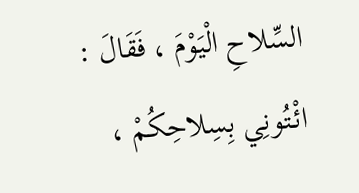السِّلاحِ الْيَوْمَ ، فَقَالَ : ائْتُونِي بِسِلاحِكُمْ ،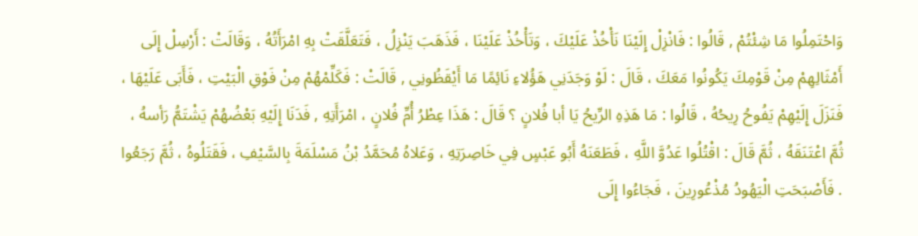وَاحْتَمِلُوا مَا شِئْتُمْ , قَالُوا : فَانْزِلْ إِلَيْنَا نَأْخُذْ عَلَيْكَ ، وَتَأْخُذْ عَلَيْنَا ، فَذَهَبَ يَنْزِلُ ، فَتَعَلَّقَتْ بِهِ امْرَأَتُهُ ، وَقَالَتْ : أَرْسِلْ إِلَى أَمْثَالِهِمْ مِنْ قَوْمِكَ يَكُونُوا مَعَكَ ، قَالَ : لَوْ وَجَدَنِي هَؤُلاءِ نَائِمًا مَا أَيْقَظُونِي , قَالَتْ : فَكَلِّمْهُمْ مِنْ فَوْقِ الْبَيْتِ ، فَأَبَى عَلَيْهَا ، فَنَزَلَ إِلَيْهِمْ يَفُوحُ رِيحُهُ ، قَالُوا : مَا هَذِهِ الرِّيحُ يَا أبا فُلانٍ ؟ قَالَ : هَذَا عِطْرُ أُمِّ فُلانٍ ، امْرَأَتِهِ , فَدَنَا إِلَيْهِ بَعْضُهُمْ يَشْتَمُّ رَأسهُ ، ثُمَّ اعْتَنَقَهُ ، ثُمَّ قَالَ : اقْتُلُوا عَدُوَّ اللَّهِ ، فَطَعَنَهُ أَبُو عَبْسٍ فِي خَاصِرَتِهِ ، وَعَلاهُ مُحَمَّدُ بْنُ مَسْلَمَةَ بِالسَّيْفِ ، فَقَتَلُوهُ ، ثُمَّ رَجَعُوا . فَأَصْبَحَتِ الْيَهُودُ مُذْعُورِينَ ، فَجَاءُوا إِلَى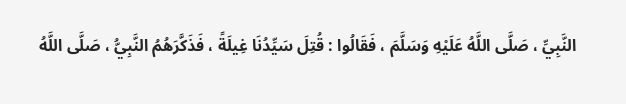النَّبِيِّ ، صَلَّى اللَّهُ عَلَيْهِ وَسَلَّمَ ، فَقَالُوا : قُتِلَ سَيِّدُنَا غِيلَةً ، فَذَكَّرَهُمُ النَّبِيُّ ، صَلَّى اللَّهُ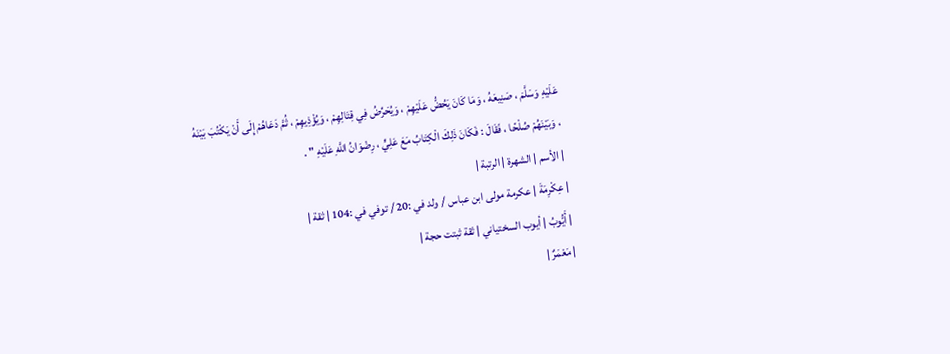عَلَيْهِ وَسَلَّمَ ، صَنِيعَهُ ، وَمَا كَانَ يَحُضُّ عَلَيْهِمْ ، وَيُحَرِّضُ فِي قِتَالِهِمْ ، وَيُؤْذِيهِمْ ، ثُمَّ دَعَاهُمْ إِلَى أَنْ يَكْتُبَ بَيْنَهُ ، وَبَيْنَهُمْ صُلْحًا ، فَقَالَ : فَكَانَ ذَلِكَ الْكِتَابُ مَعَ عَلِيٍّ ، رِضْوَانُ اللَّهِ عَلَيْهِ " .
| الأسم | الشهرة | الرتبة |
| عِكْرِمَةَ | عكرمة مولى ابن عباس / ولد في :20 / توفي في :104 | ثقة |
| أَيُّوبُ | أيوب السختياني | ثقة ثبتت حجة |
| مَعْمَرٌ |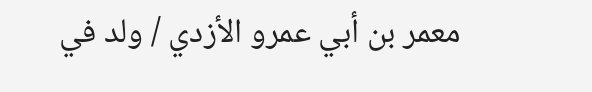معمر بن أبي عمرو الأزدي / ولد في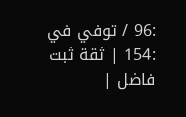:96 / توفي في :154 | ثقة ثبت فاضل |